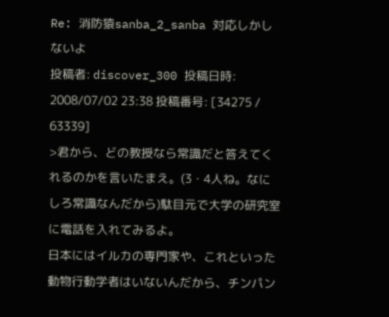Re: 消防猿sanba_2_sanba 対応しかしないよ
投稿者: discover_300 投稿日時: 2008/07/02 23:38 投稿番号: [34275 / 63339]
>君から、どの教授なら常識だと答えてくれるのかを言いたまえ。(3・4人ね。なにしろ常識なんだから)駄目元で大学の研究室に電話を入れてみるよ。
日本にはイルカの専門家や、これといった動物行動学者はいないんだから、チンパン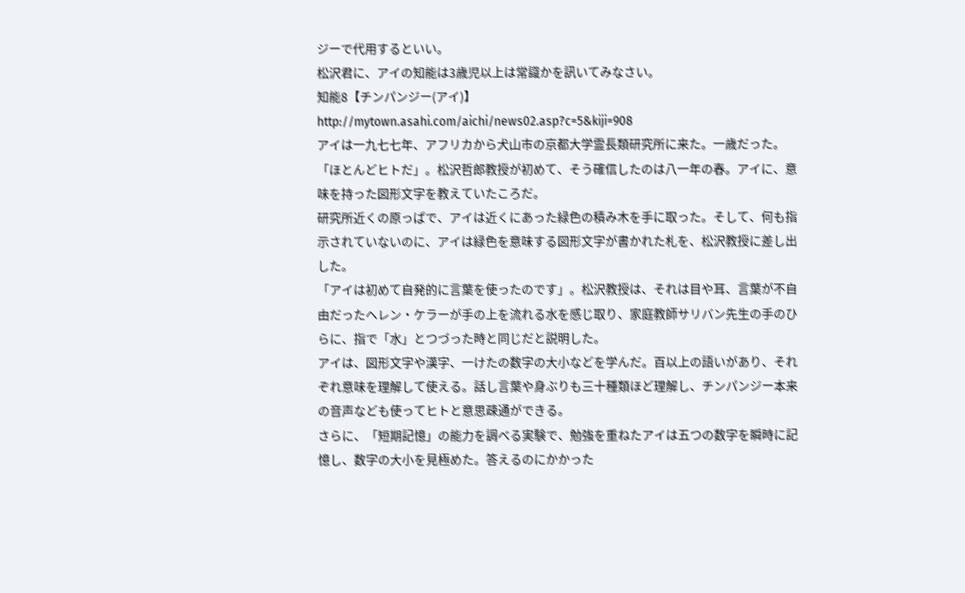ジーで代用するといい。
松沢君に、アイの知能は3歳児以上は常識かを訊いてみなさい。
知能8【チンパンジー(アイ)】
http://mytown.asahi.com/aichi/news02.asp?c=5&kiji=908
アイは一九七七年、アフリカから犬山市の京都大学霊長類研究所に来た。一歳だった。
「ほとんどヒトだ」。松沢哲郎教授が初めて、そう確信したのは八一年の春。アイに、意味を持った図形文字を教えていたころだ。
研究所近くの原っぱで、アイは近くにあった緑色の積み木を手に取った。そして、何も指示されていないのに、アイは緑色を意味する図形文字が書かれた札を、松沢教授に差し出した。
「アイは初めて自発的に言葉を使ったのです」。松沢教授は、それは目や耳、言葉が不自由だったヘレン・ケラーが手の上を流れる水を感じ取り、家庭教師サリバン先生の手のひらに、指で「水」とつづった時と同じだと説明した。
アイは、図形文字や漢字、一けたの数字の大小などを学んだ。百以上の語いがあり、それぞれ意味を理解して使える。話し言葉や身ぶりも三十種類ほど理解し、チンパンジー本来の音声なども使ってヒトと意思疎通ができる。
さらに、「短期記憶」の能力を調べる実験で、勉強を重ねたアイは五つの数字を瞬時に記憶し、数字の大小を見極めた。答えるのにかかった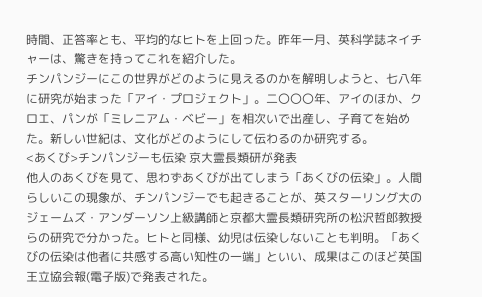時間、正答率とも、平均的なヒトを上回った。昨年一月、英科学誌ネイチャーは、驚きを持ってこれを紹介した。
チンパンジーにこの世界がどのように見えるのかを解明しようと、七八年に研究が始まった「アイ・プロジェクト」。二〇〇〇年、アイのほか、クロエ、パンが「ミレニアム・ベビー」を相次いで出産し、子育てを始めた。新しい世紀は、文化がどのようにして伝わるのか研究する。
<あくび>チンパンジーも伝染 京大霊長類研が発表
他人のあくびを見て、思わずあくびが出てしまう「あくびの伝染」。人間らしいこの現象が、チンパンジーでも起きることが、英スターリング大のジェームズ・アンダーソン上級講師と京都大霊長類研究所の松沢哲郎教授らの研究で分かった。ヒトと同様、幼児は伝染しないことも判明。「あくびの伝染は他者に共感する高い知性の一端」といい、成果はこのほど英国王立協会報(電子版)で発表された。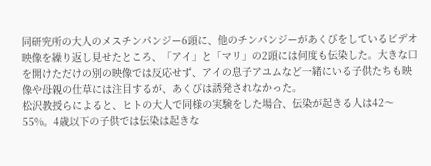同研究所の大人のメスチンパンジー6頭に、他のチンパンジーがあくびをしているビデオ映像を繰り返し見せたところ、「アイ」と「マリ」の2頭には何度も伝染した。大きな口を開けただけの別の映像では反応せず、アイの息子アユムなど一緒にいる子供たちも映像や母親の仕草には注目するが、あくびは誘発されなかった。
松沢教授らによると、ヒトの大人で同様の実験をした場合、伝染が起きる人は42〜55%。4歳以下の子供では伝染は起きな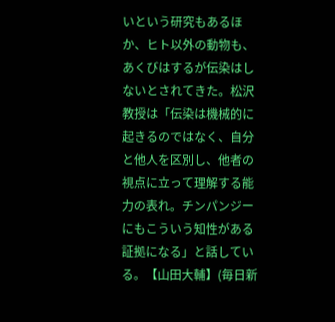いという研究もあるほか、ヒト以外の動物も、あくびはするが伝染はしないとされてきた。松沢教授は「伝染は機械的に起きるのではなく、自分と他人を区別し、他者の視点に立って理解する能力の表れ。チンパンジーにもこういう知性がある証拠になる」と話している。【山田大輔】(毎日新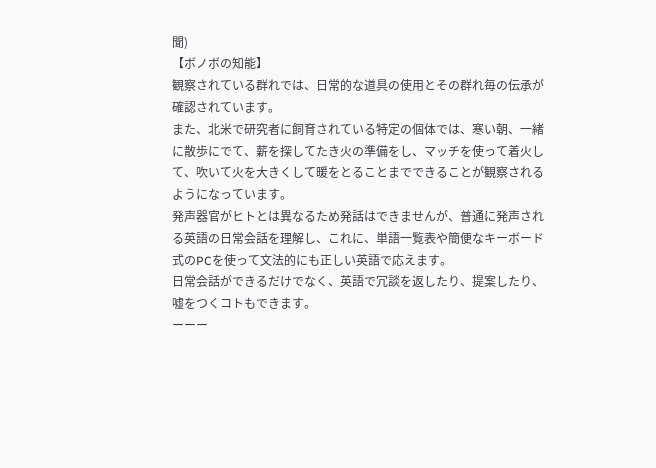聞)
【ボノボの知能】
観察されている群れでは、日常的な道具の使用とその群れ毎の伝承が確認されています。
また、北米で研究者に飼育されている特定の個体では、寒い朝、一緒に散歩にでて、薪を探してたき火の準備をし、マッチを使って着火して、吹いて火を大きくして暖をとることまでできることが観察されるようになっています。
発声器官がヒトとは異なるため発話はできませんが、普通に発声される英語の日常会話を理解し、これに、単語一覧表や簡便なキーボード式のPCを使って文法的にも正しい英語で応えます。
日常会話ができるだけでなく、英語で冗談を返したり、提案したり、嘘をつくコトもできます。
ーーー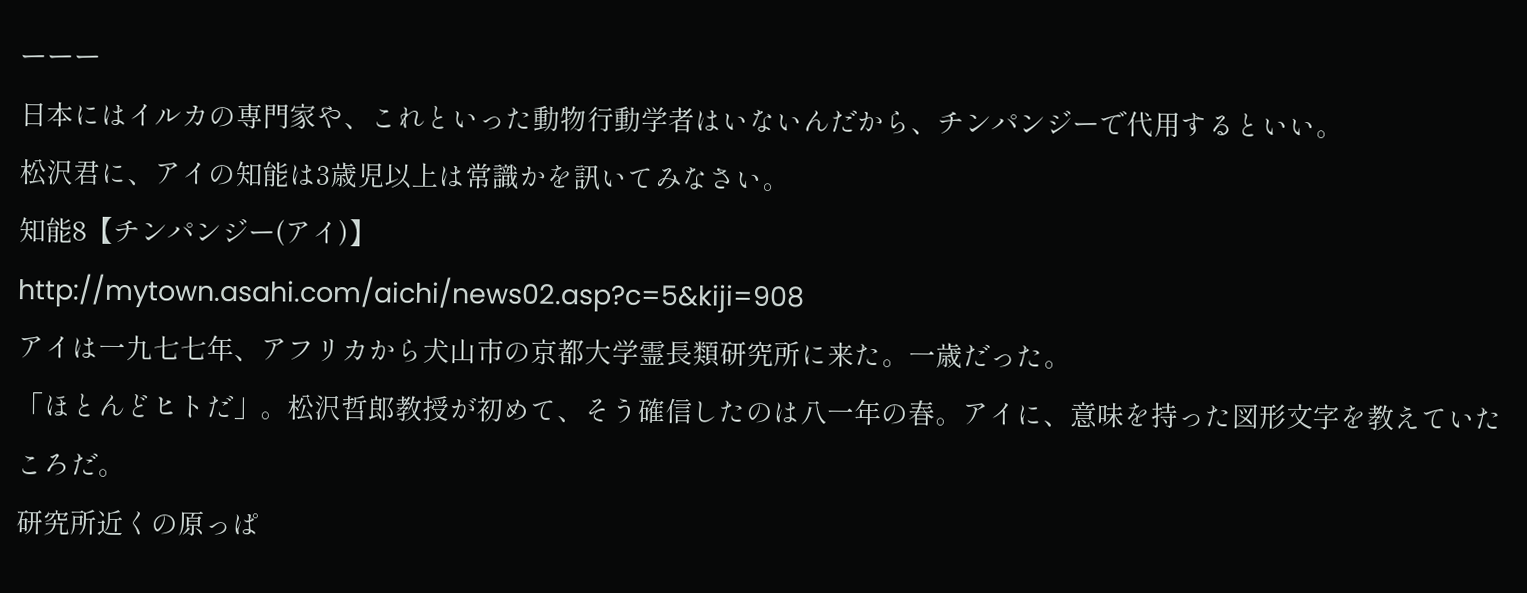ーーー
日本にはイルカの専門家や、これといった動物行動学者はいないんだから、チンパンジーで代用するといい。
松沢君に、アイの知能は3歳児以上は常識かを訊いてみなさい。
知能8【チンパンジー(アイ)】
http://mytown.asahi.com/aichi/news02.asp?c=5&kiji=908
アイは一九七七年、アフリカから犬山市の京都大学霊長類研究所に来た。一歳だった。
「ほとんどヒトだ」。松沢哲郎教授が初めて、そう確信したのは八一年の春。アイに、意味を持った図形文字を教えていたころだ。
研究所近くの原っぱ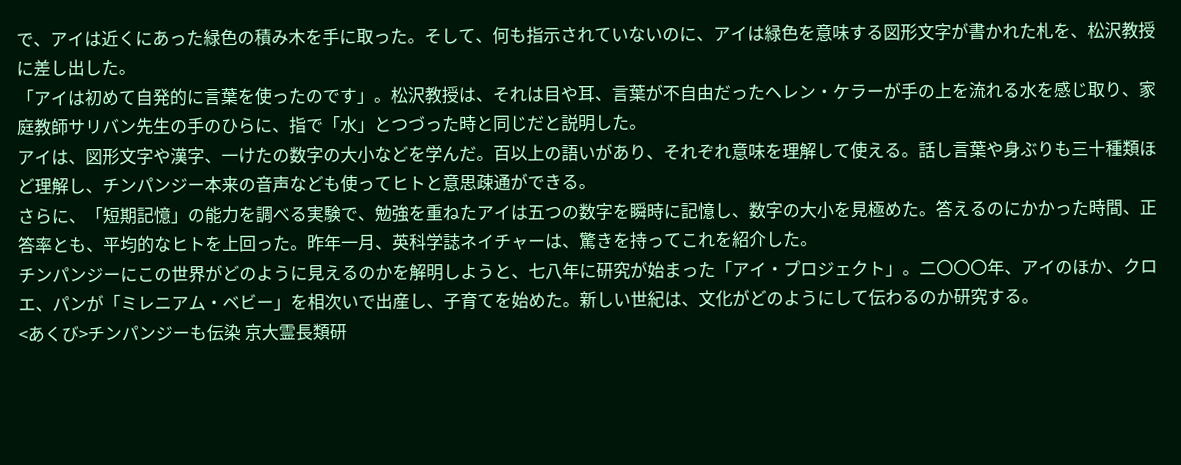で、アイは近くにあった緑色の積み木を手に取った。そして、何も指示されていないのに、アイは緑色を意味する図形文字が書かれた札を、松沢教授に差し出した。
「アイは初めて自発的に言葉を使ったのです」。松沢教授は、それは目や耳、言葉が不自由だったヘレン・ケラーが手の上を流れる水を感じ取り、家庭教師サリバン先生の手のひらに、指で「水」とつづった時と同じだと説明した。
アイは、図形文字や漢字、一けたの数字の大小などを学んだ。百以上の語いがあり、それぞれ意味を理解して使える。話し言葉や身ぶりも三十種類ほど理解し、チンパンジー本来の音声なども使ってヒトと意思疎通ができる。
さらに、「短期記憶」の能力を調べる実験で、勉強を重ねたアイは五つの数字を瞬時に記憶し、数字の大小を見極めた。答えるのにかかった時間、正答率とも、平均的なヒトを上回った。昨年一月、英科学誌ネイチャーは、驚きを持ってこれを紹介した。
チンパンジーにこの世界がどのように見えるのかを解明しようと、七八年に研究が始まった「アイ・プロジェクト」。二〇〇〇年、アイのほか、クロエ、パンが「ミレニアム・ベビー」を相次いで出産し、子育てを始めた。新しい世紀は、文化がどのようにして伝わるのか研究する。
<あくび>チンパンジーも伝染 京大霊長類研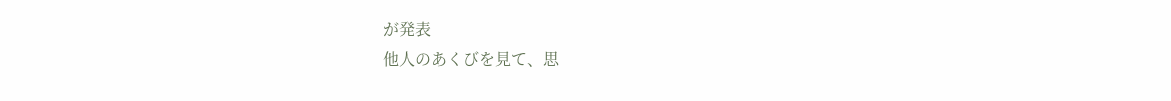が発表
他人のあくびを見て、思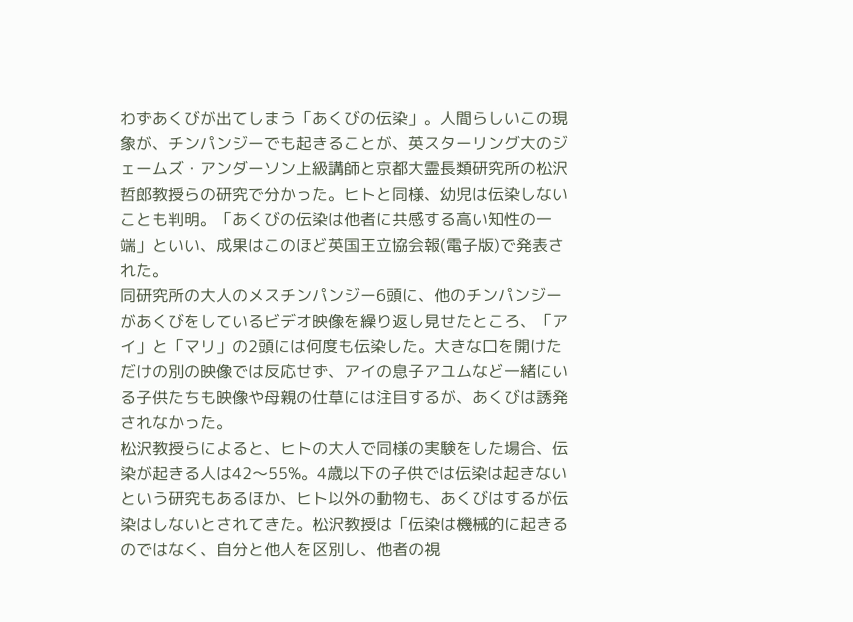わずあくびが出てしまう「あくびの伝染」。人間らしいこの現象が、チンパンジーでも起きることが、英スターリング大のジェームズ・アンダーソン上級講師と京都大霊長類研究所の松沢哲郎教授らの研究で分かった。ヒトと同様、幼児は伝染しないことも判明。「あくびの伝染は他者に共感する高い知性の一端」といい、成果はこのほど英国王立協会報(電子版)で発表された。
同研究所の大人のメスチンパンジー6頭に、他のチンパンジーがあくびをしているビデオ映像を繰り返し見せたところ、「アイ」と「マリ」の2頭には何度も伝染した。大きな口を開けただけの別の映像では反応せず、アイの息子アユムなど一緒にいる子供たちも映像や母親の仕草には注目するが、あくびは誘発されなかった。
松沢教授らによると、ヒトの大人で同様の実験をした場合、伝染が起きる人は42〜55%。4歳以下の子供では伝染は起きないという研究もあるほか、ヒト以外の動物も、あくびはするが伝染はしないとされてきた。松沢教授は「伝染は機械的に起きるのではなく、自分と他人を区別し、他者の視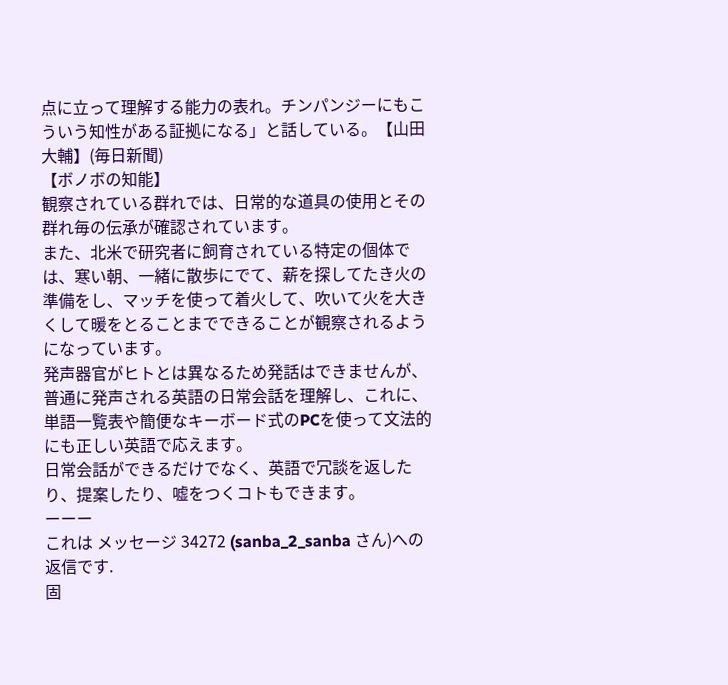点に立って理解する能力の表れ。チンパンジーにもこういう知性がある証拠になる」と話している。【山田大輔】(毎日新聞)
【ボノボの知能】
観察されている群れでは、日常的な道具の使用とその群れ毎の伝承が確認されています。
また、北米で研究者に飼育されている特定の個体では、寒い朝、一緒に散歩にでて、薪を探してたき火の準備をし、マッチを使って着火して、吹いて火を大きくして暖をとることまでできることが観察されるようになっています。
発声器官がヒトとは異なるため発話はできませんが、普通に発声される英語の日常会話を理解し、これに、単語一覧表や簡便なキーボード式のPCを使って文法的にも正しい英語で応えます。
日常会話ができるだけでなく、英語で冗談を返したり、提案したり、嘘をつくコトもできます。
ーーー
これは メッセージ 34272 (sanba_2_sanba さん)への返信です.
固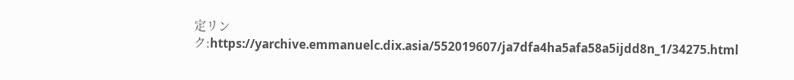定リンク:https://yarchive.emmanuelc.dix.asia/552019607/ja7dfa4ha5afa58a5ijdd8n_1/34275.html